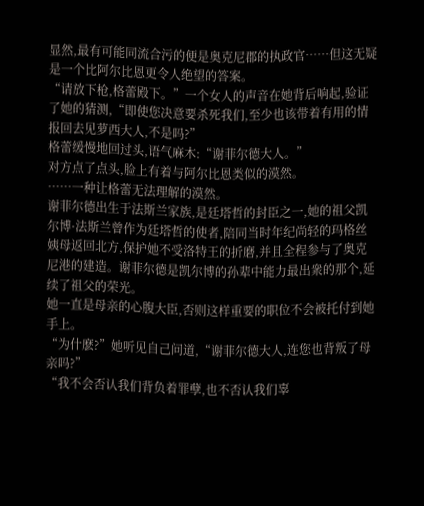显然,最有可能同流合污的便是奥克尼郡的执政官……但这无疑是一个比阿尔比恩更令人绝望的答案。
“请放下枪,格蕾殿下。”一个女人的声音在她背后响起,验证了她的猜测,“即使您决意要杀死我们,至少也该带着有用的情报回去见萝西大人,不是吗?”
格蕾缓慢地回过头,语气麻木:“谢菲尔德大人。”
对方点了点头,脸上有着与阿尔比恩类似的漠然。
……一种让格蕾无法理解的漠然。
谢菲尔德出生于法斯兰家族,是廷塔哲的封臣之一,她的祖父凯尔博·法斯兰曾作为廷塔哲的使者,陪同当时年纪尚轻的玛格丝姨母返回北方,保护她不受洛特王的折磨,并且全程参与了奥克尼港的建造。谢菲尔德是凯尔博的孙辈中能力最出衆的那个,延续了祖父的荣光。
她一直是母亲的心腹大臣,否则这样重要的职位不会被托付到她手上。
“为什麽?”她听见自己问道,“谢菲尔德大人,连您也背叛了母亲吗?”
“我不会否认我们背负着罪孽,也不否认我们辜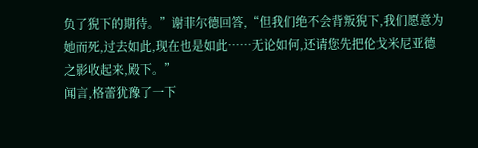负了猊下的期待。”谢菲尔德回答,“但我们绝不会背叛猊下,我们愿意为她而死,过去如此,现在也是如此……无论如何,还请您先把伦戈米尼亚德之影收起来,殿下。”
闻言,格蕾犹豫了一下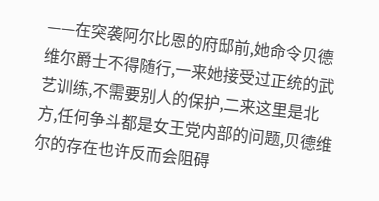——在突袭阿尔比恩的府邸前,她命令贝德维尔爵士不得随行,一来她接受过正统的武艺训练,不需要别人的保护,二来这里是北方,任何争斗都是女王党内部的问题,贝德维尔的存在也许反而会阻碍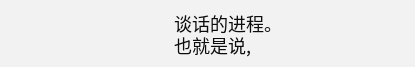谈话的进程。
也就是说,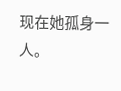现在她孤身一人。